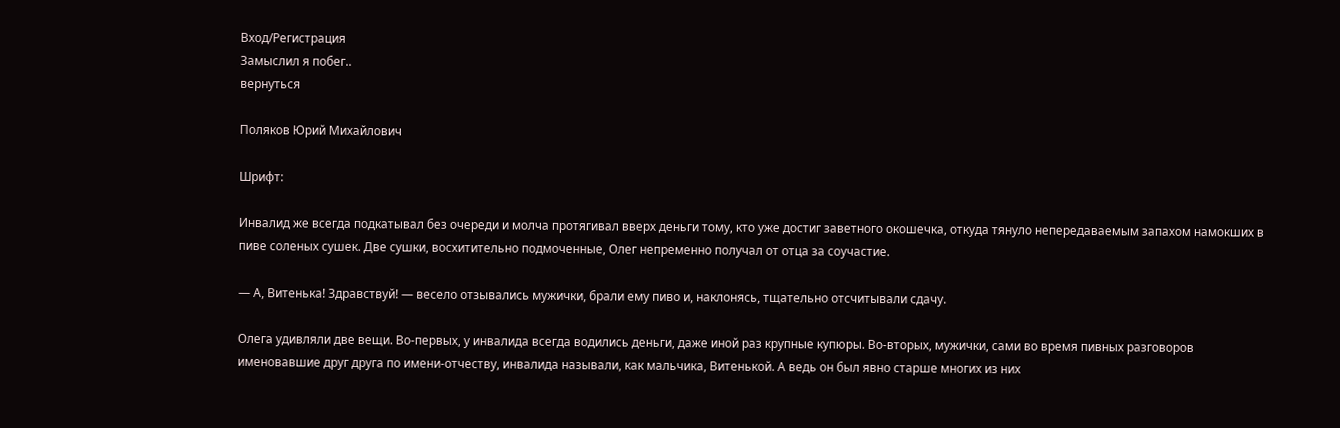Вход/Регистрация
Замыслил я побег..
вернуться

Поляков Юрий Михайлович

Шрифт:

Инвалид же всегда подкатывал без очереди и молча протягивал вверх деньги тому, кто уже достиг заветного окошечка, откуда тянуло непередаваемым запахом намокших в пиве соленых сушек. Две сушки, восхитительно подмоченные, Олег непременно получал от отца за соучастие.

— А, Витенька! Здравствуй! — весело отзывались мужички, брали ему пиво и, наклонясь, тщательно отсчитывали сдачу.

Олега удивляли две вещи. Во-первых, у инвалида всегда водились деньги, даже иной раз крупные купюры. Во-вторых, мужички, сами во время пивных разговоров именовавшие друг друга по имени-отчеству, инвалида называли, как мальчика, Витенькой. А ведь он был явно старше многих из них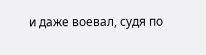и даже воевал, судя по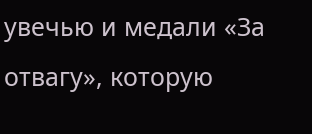увечью и медали «За отвагу», которую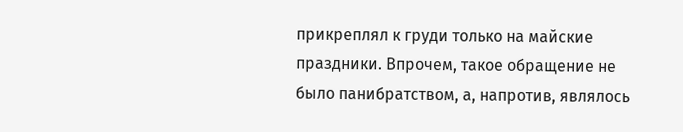прикреплял к груди только на майские праздники. Впрочем, такое обращение не было панибратством, а, напротив, являлось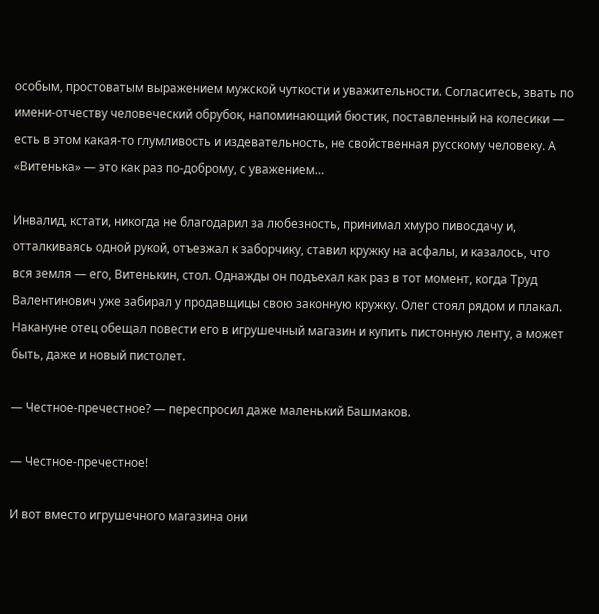особым, простоватым выражением мужской чуткости и уважительности. Согласитесь, звать по имени-отчеству человеческий обрубок, напоминающий бюстик, поставленный на колесики — есть в этом какая-то глумливость и издевательность, не свойственная русскому человеку. А «Витенька» — это как раз по-доброму, с уважением…

Инвалид, кстати, никогда не благодарил за любезность, принимал хмуро пивосдачу и, отталкиваясь одной рукой, отъезжал к заборчику, ставил кружку на асфалы, и казалось, что вся земля — его, Витенькин, стол. Однажды он подъехал как раз в тот момент, когда Труд Валентинович уже забирал у продавщицы свою законную кружку. Олег стоял рядом и плакал. Накануне отец обещал повести его в игрушечный магазин и купить пистонную ленту, а может быть, даже и новый пистолет.

— Честное-пречестное? — переспросил даже маленький Башмаков.

— Честное-пречестное!

И вот вместо игрушечного магазина они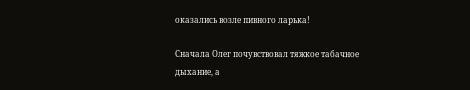оказались возле пивного ларька!

Сначала Олег почувствовал тяжкое табачное дыхание, а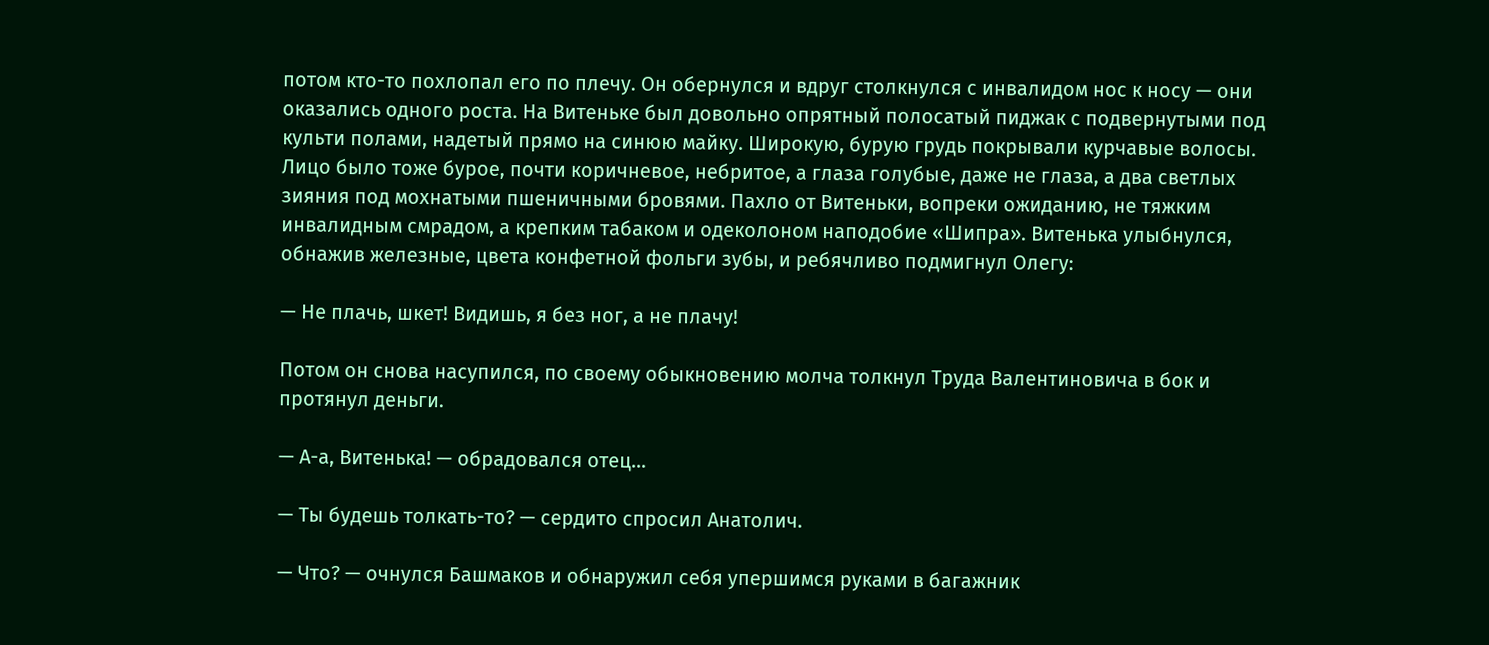потом кто-то похлопал его по плечу. Он обернулся и вдруг столкнулся с инвалидом нос к носу — они оказались одного роста. На Витеньке был довольно опрятный полосатый пиджак с подвернутыми под культи полами, надетый прямо на синюю майку. Широкую, бурую грудь покрывали курчавые волосы. Лицо было тоже бурое, почти коричневое, небритое, а глаза голубые, даже не глаза, а два светлых зияния под мохнатыми пшеничными бровями. Пахло от Витеньки, вопреки ожиданию, не тяжким инвалидным смрадом, а крепким табаком и одеколоном наподобие «Шипра». Витенька улыбнулся, обнажив железные, цвета конфетной фольги зубы, и ребячливо подмигнул Олегу:

— Не плачь, шкет! Видишь, я без ног, а не плачу!

Потом он снова насупился, по своему обыкновению молча толкнул Труда Валентиновича в бок и протянул деньги.

— А-а, Витенька! — обрадовался отец…

— Ты будешь толкать-то? — сердито спросил Анатолич.

— Что? — очнулся Башмаков и обнаружил себя упершимся руками в багажник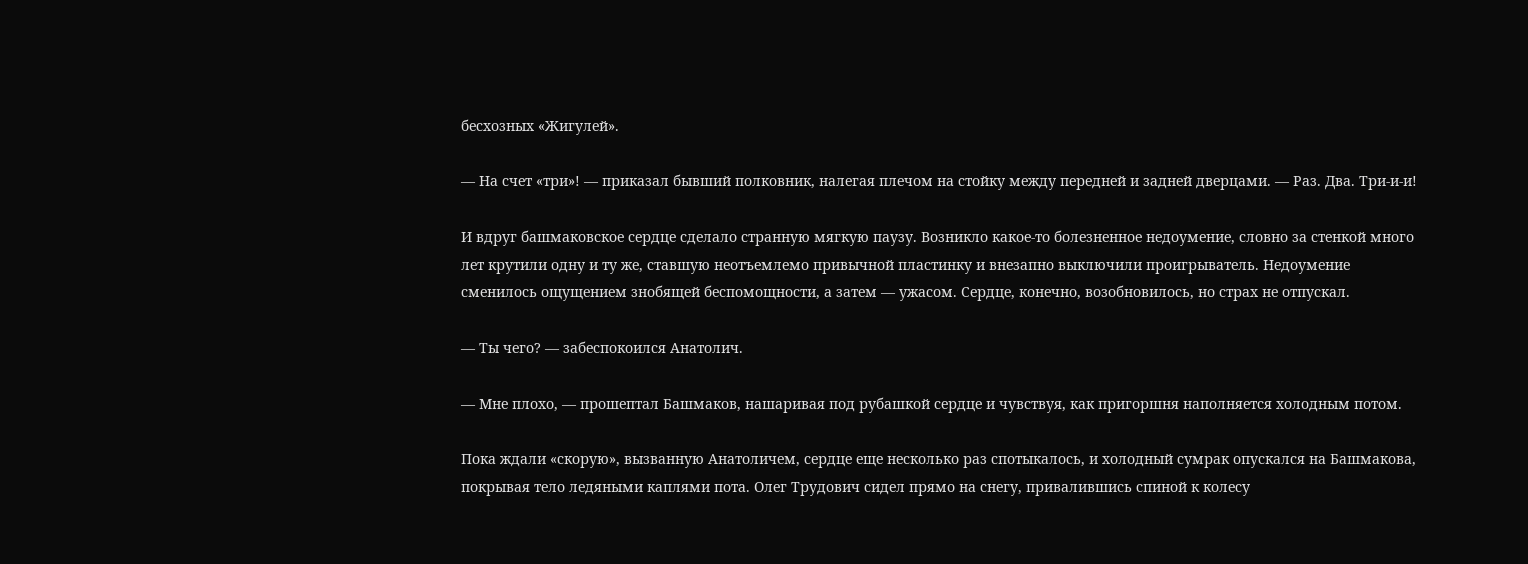бесхозных «Жигулей».

— На счет «три»! — приказал бывший полковник, налегая плечом на стойку между передней и задней дверцами. — Раз. Два. Три-и-и!

И вдруг башмаковское сердце сделало странную мягкую паузу. Возникло какое-то болезненное недоумение, словно за стенкой много лет крутили одну и ту же, ставшую неотъемлемо привычной пластинку и внезапно выключили проигрыватель. Недоумение сменилось ощущением знобящей беспомощности, а затем — ужасом. Сердце, конечно, возобновилось, но страх не отпускал.

— Ты чего? — забеспокоился Анатолич.

— Мне плохо, — прошептал Башмаков, нашаривая под рубашкой сердце и чувствуя, как пригоршня наполняется холодным потом.

Пока ждали «скорую», вызванную Анатоличем, сердце еще несколько раз спотыкалось, и холодный сумрак опускался на Башмакова, покрывая тело ледяными каплями пота. Олег Трудович сидел прямо на снегу, привалившись спиной к колесу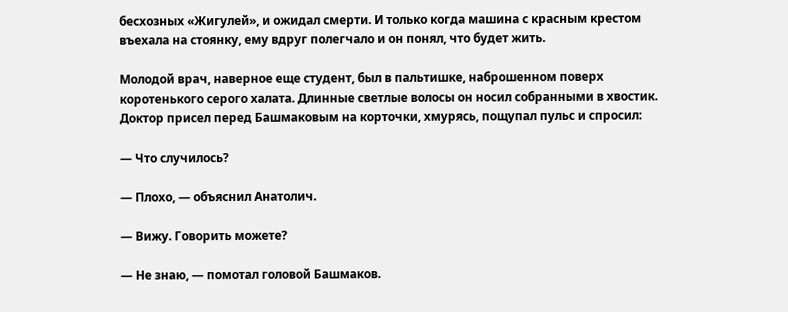бесхозных «Жигулей», и ожидал смерти. И только когда машина с красным крестом въехала на стоянку, ему вдруг полегчало и он понял, что будет жить.

Молодой врач, наверное еще студент, был в пальтишке, наброшенном поверх коротенького серого халата. Длинные светлые волосы он носил собранными в хвостик. Доктор присел перед Башмаковым на корточки, хмурясь, пощупал пульс и спросил:

— Что случилось?

— Плохо, — объяснил Анатолич.

— Вижу. Говорить можете?

— Не знаю, — помотал головой Башмаков.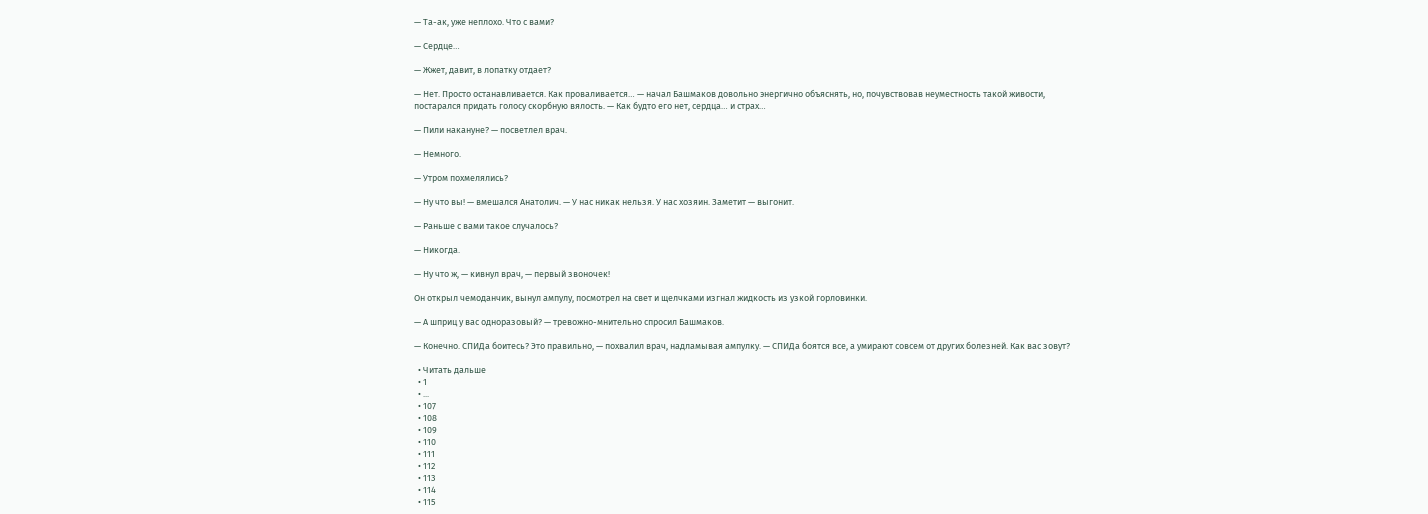— Та-ак, уже неплохо. Что с вами?

— Сердце…

— Жжет, давит, в лопатку отдает?

— Нет. Просто останавливается. Как проваливается… — начал Башмаков довольно энергично объяснять, но, почувствовав неуместность такой живости, постарался придать голосу скорбную вялость. — Как будто его нет, сердца… и страх…

— Пили накануне? — посветлел врач.

— Немного.

— Утром похмелялись?

— Ну что вы! — вмешался Анатолич. — У нас никак нельзя. У нас хозяин. Заметит — выгонит.

— Раньше с вами такое случалось?

— Никогда.

— Ну что ж, — кивнул врач, — первый звоночек!

Он открыл чемоданчик, вынул ампулу, посмотрел на свет и щелчками изгнал жидкость из узкой горловинки.

— А шприц у вас одноразовый? — тревожно-мнительно спросил Башмаков.

— Конечно. СПИДа боитесь? Это правильно, — похвалил врач, надламывая ампулку. — СПИДа боятся все, а умирают совсем от других болезней. Как вас зовут?

  • Читать дальше
  • 1
  • ...
  • 107
  • 108
  • 109
  • 110
  • 111
  • 112
  • 113
  • 114
  • 115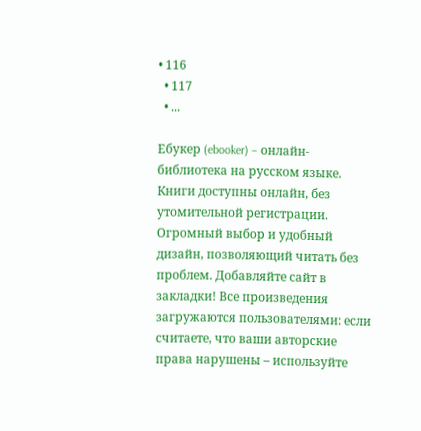• 116
  • 117
  • ...

Ебукер (ebooker) – онлайн-библиотека на русском языке. Книги доступны онлайн, без утомительной регистрации. Огромный выбор и удобный дизайн, позволяющий читать без проблем. Добавляйте сайт в закладки! Все произведения загружаются пользователями: если считаете, что ваши авторские права нарушены – используйте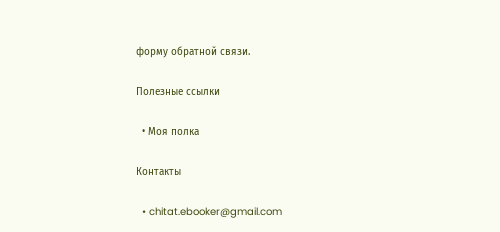форму обратной связи.

Полезные ссылки

  • Моя полка

Контакты

  • chitat.ebooker@gmail.com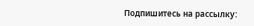Подпишитесь на рассылку: